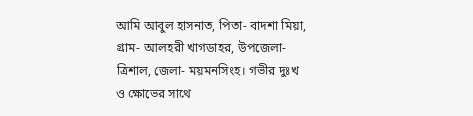আমি আবুল হাসনাত, পিতা- বাদশা মিয়া, গ্রাম- আলহরী খাগডাহর, উপজেলা- ত্রিশাল, জেলা- ময়মনসিংহ। গভীর দুঃখ ও ক্ষোভের সাথে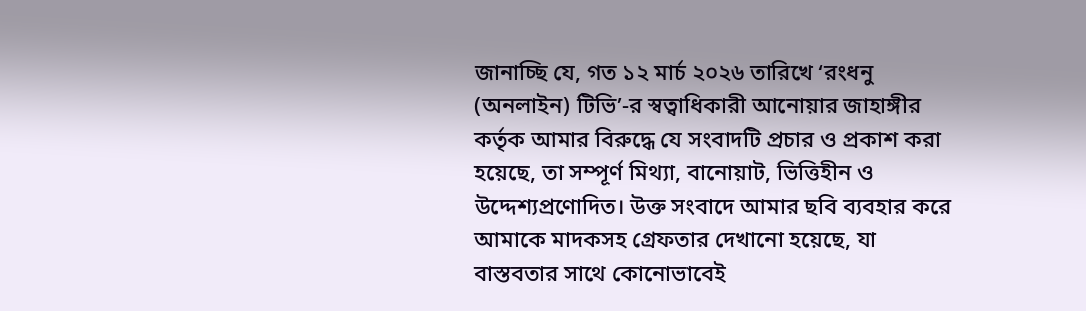জানাচ্ছি যে, গত ১২ মার্চ ২০২৬ তারিখে ‘রংধনু (অনলাইন) টিভি’-র স্বত্বাধিকারী আনোয়ার জাহাঙ্গীর কর্তৃক আমার বিরুদ্ধে যে সংবাদটি প্রচার ও প্রকাশ করা হয়েছে, তা সম্পূর্ণ মিথ্যা, বানোয়াট, ভিত্তিহীন ও উদ্দেশ্যপ্রণোদিত। উক্ত সংবাদে আমার ছবি ব্যবহার করে আমাকে মাদকসহ গ্রেফতার দেখানো হয়েছে, যা বাস্তবতার সাথে কোনোভাবেই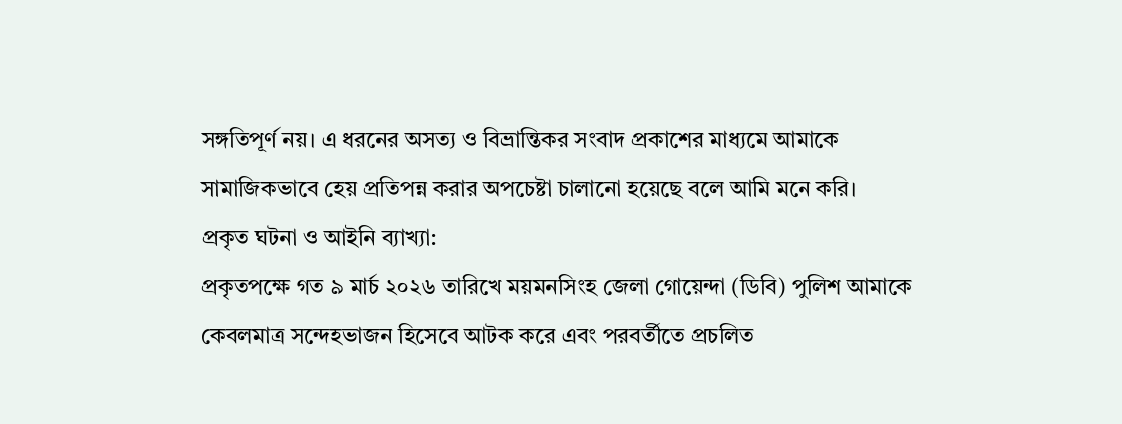সঙ্গতিপূর্ণ নয়। এ ধরনের অসত্য ও বিভ্রান্তিকর সংবাদ প্রকাশের মাধ্যমে আমাকে সামাজিকভাবে হেয় প্রতিপন্ন করার অপচেষ্টা চালানো হয়েছে বলে আমি মনে করি।
প্রকৃত ঘটনা ও আইনি ব্যাখ্যা:
প্রকৃতপক্ষে গত ৯ মার্চ ২০২৬ তারিখে ময়মনসিংহ জেলা গোয়েন্দা (ডিবি) পুলিশ আমাকে কেবলমাত্র সন্দেহভাজন হিসেবে আটক করে এবং পরবর্তীতে প্রচলিত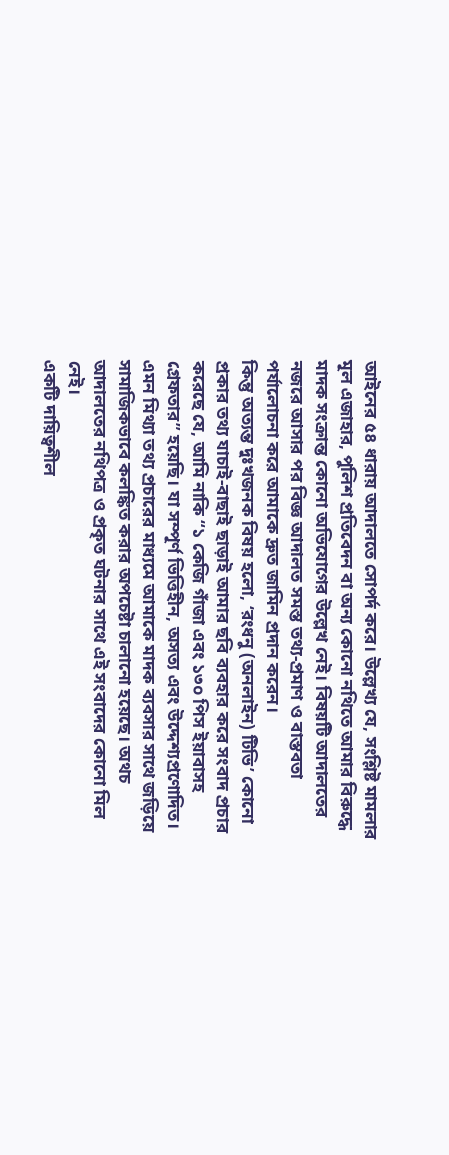আইনের ৫৪ ধারায় আদালতে সোপর্দ করে। উল্লেখ্য যে, সংশ্লিষ্ট মামলার মূল এজাহার, পুলিশ প্রতিবেদন বা অন্য কোনো নথিতে আমার বিরুদ্ধে মাদক সংক্রান্ত কোনো অভিযোগের উল্লেখ নেই। বিষয়টি আদালতের নজরে আসার পর বিজ্ঞ আদালত সমস্ত তথ্য-প্রমাণ ও বাস্তবতা পর্যালোচনা করে আমাকে দ্রুত জামিন প্রদান করেন।
কিন্তু অত্যন্ত দুঃখজনক বিষয় হলো, ‘রংধনু (অনলাইন) টিভি’ কোনো প্রকার তথ্য যাচাই-বাছাই ছাড়াই আমার ছবি ব্যবহার করে সংবাদ প্রচার করেছে যে, আমি নাকি “১ কেজি গাঁজা এবং ১৩০ পিস ইয়াবাসহ গ্রেফতার” হয়েছি। যা সম্পূর্ণ ভিত্তিহীন, অসত্য এবং উদ্দেশ্যপ্রণোদিত। এমন মিথ্যা তথ্য প্রচারের মাধ্যমে আমাকে মাদক ব্যবসার সাথে জড়িয়ে সামাজিকভাবে কলঙ্কিত করার অপচেষ্টা চালানো হয়েছে। অথচ আদালতের নথিপত্র ও প্রকৃত ঘটনার সাথে এই সংবাদের কোনো মিল নেই।
একটি দায়িত্বশীল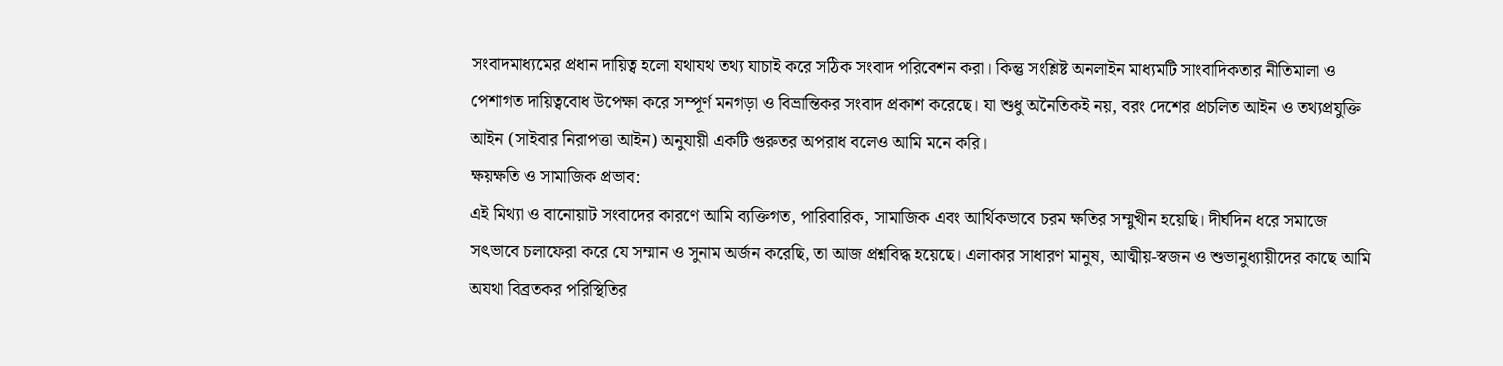সংবাদমাধ্যমের প্রধান দায়িত্ব হলো যথাযথ তথ্য যাচাই করে সঠিক সংবাদ পরিবেশন করা। কিন্তু সংশ্লিষ্ট অনলাইন মাধ্যমটি সাংবাদিকতার নীতিমালা ও পেশাগত দায়িত্ববোধ উপেক্ষা করে সম্পূর্ণ মনগড়া ও বিভ্রান্তিকর সংবাদ প্রকাশ করেছে। যা শুধু অনৈতিকই নয়, বরং দেশের প্রচলিত আইন ও তথ্যপ্রযুক্তি আইন (সাইবার নিরাপত্তা আইন) অনুযায়ী একটি গুরুতর অপরাধ বলেও আমি মনে করি।
ক্ষয়ক্ষতি ও সামাজিক প্রভাব:
এই মিথ্যা ও বানোয়াট সংবাদের কারণে আমি ব্যক্তিগত, পারিবারিক, সামাজিক এবং আর্থিকভাবে চরম ক্ষতির সম্মুখীন হয়েছি। দীর্ঘদিন ধরে সমাজে সৎভাবে চলাফেরা করে যে সম্মান ও সুনাম অর্জন করেছি, তা আজ প্রশ্নবিদ্ধ হয়েছে। এলাকার সাধারণ মানুষ, আত্মীয়-স্বজন ও শুভানুধ্যায়ীদের কাছে আমি অযথা বিব্রতকর পরিস্থিতির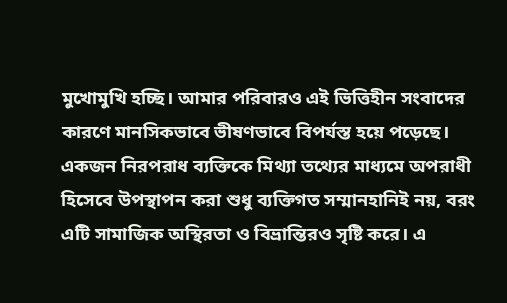মুখোমুখি হচ্ছি। আমার পরিবারও এই ভিত্তিহীন সংবাদের কারণে মানসিকভাবে ভীষণভাবে বিপর্যস্ত হয়ে পড়েছে।
একজন নিরপরাধ ব্যক্তিকে মিথ্যা তথ্যের মাধ্যমে অপরাধী হিসেবে উপস্থাপন করা শুধু ব্যক্তিগত সম্মানহানিই নয়, বরং এটি সামাজিক অস্থিরতা ও বিভ্রান্তিরও সৃষ্টি করে। এ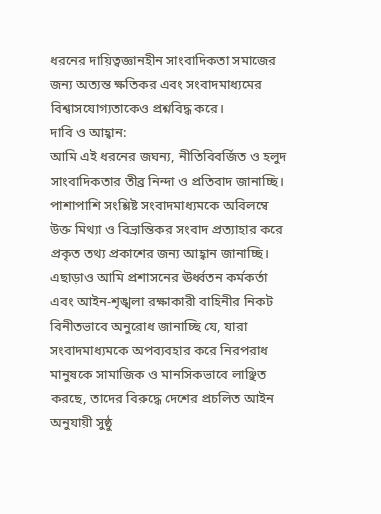ধরনের দায়িত্বজ্ঞানহীন সাংবাদিকতা সমাজের জন্য অত্যন্ত ক্ষতিকর এবং সংবাদমাধ্যমের বিশ্বাসযোগ্যতাকেও প্রশ্নবিদ্ধ করে।
দাবি ও আহ্বান:
আমি এই ধরনের জঘন্য, নীতিবিবর্জিত ও হলুদ সাংবাদিকতার তীব্র নিন্দা ও প্রতিবাদ জানাচ্ছি। পাশাপাশি সংশ্লিষ্ট সংবাদমাধ্যমকে অবিলম্বে উক্ত মিথ্যা ও বিভ্রান্তিকর সংবাদ প্রত্যাহার করে প্রকৃত তথ্য প্রকাশের জন্য আহ্বান জানাচ্ছি।
এছাড়াও আমি প্রশাসনের ঊর্ধ্বতন কর্মকর্তা এবং আইন-শৃঙ্খলা রক্ষাকারী বাহিনীর নিকট বিনীতভাবে অনুরোধ জানাচ্ছি যে, যারা সংবাদমাধ্যমকে অপব্যবহার করে নিরপরাধ মানুষকে সামাজিক ও মানসিকভাবে লাঞ্ছিত করছে, তাদের বিরুদ্ধে দেশের প্রচলিত আইন অনুযায়ী সুষ্ঠু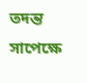তদন্ত সাপেক্ষে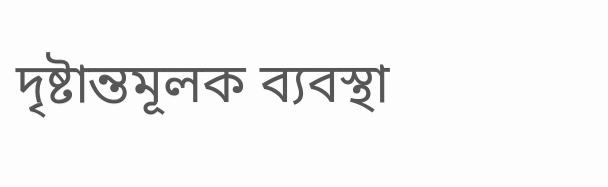দৃষ্টান্তমূলক ব্যবস্থা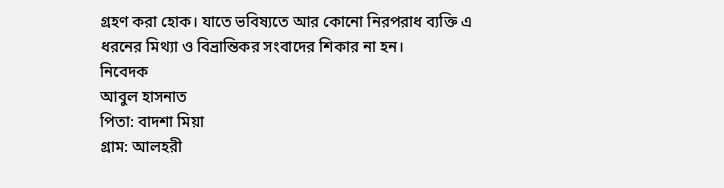গ্রহণ করা হোক। যাতে ভবিষ্যতে আর কোনো নিরপরাধ ব্যক্তি এ ধরনের মিথ্যা ও বিভ্রান্তিকর সংবাদের শিকার না হন।
নিবেদক
আবুল হাসনাত
পিতা: বাদশা মিয়া
গ্রাম: আলহরী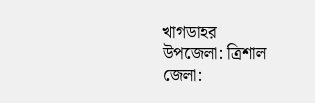খাগডাহর
উপজেলা: ত্রিশাল
জেলা: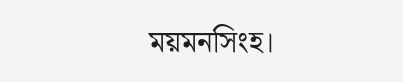ময়মনসিংহ।